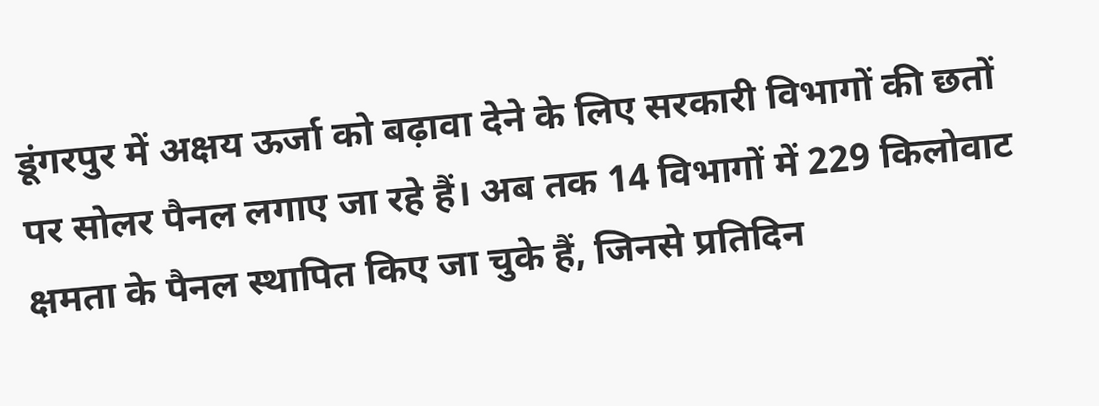डूंगरपुर में अक्षय ऊर्जा को बढ़ावा देने के लिए सरकारी विभागों की छतों पर सोलर पैनल लगाए जा रहे हैं। अब तक 14 विभागों में 229 किलोवाट क्षमता के पैनल स्थापित किए जा चुके हैं, जिनसे प्रतिदिन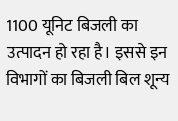1100 यूनिट बिजली का उत्पादन हो रहा है। इससे इन विभागों का बिजली बिल शून्य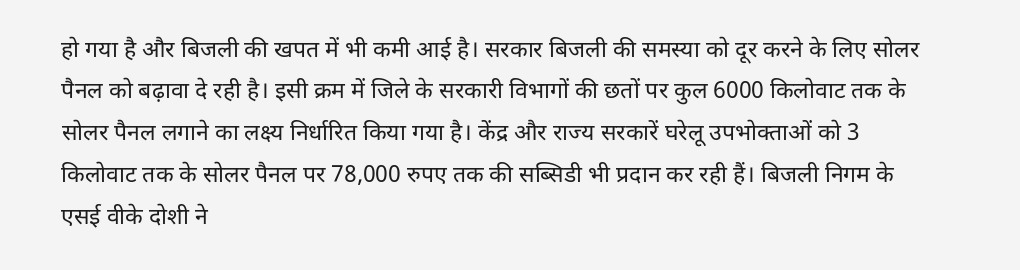हो गया है और बिजली की खपत में भी कमी आई है। सरकार बिजली की समस्या को दूर करने के लिए सोलर पैनल को बढ़ावा दे रही है। इसी क्रम में जिले के सरकारी विभागों की छतों पर कुल 6000 किलोवाट तक के सोलर पैनल लगाने का लक्ष्य निर्धारित किया गया है। केंद्र और राज्य सरकारें घरेलू उपभोक्ताओं को 3 किलोवाट तक के सोलर पैनल पर 78,000 रुपए तक की सब्सिडी भी प्रदान कर रही हैं। बिजली निगम के एसई वीके दोशी ने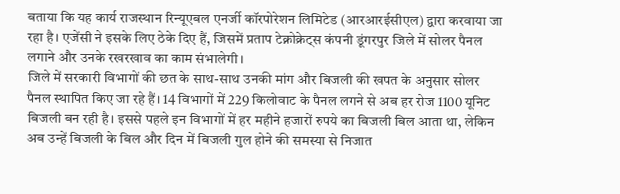बताया कि यह कार्य राजस्थान रिन्यूएबल एनर्जी कॉरपोरेशन लिमिटेड (आरआरईसीएल) द्वारा करवाया जा रहा है। एजेंसी ने इसके लिए ठेके दिए हैं, जिसमें प्रताप टेक्नोक्रेट्स कंपनी डूंगरपुर जिले में सोलर पैनल लगाने और उनके रखरखाव का काम संभालेगी।
जिले में सरकारी विभागों की छत के साथ-साथ उनकी मांग और बिजली की खपत के अनुसार सोलर पैनल स्थापित किए जा रहे हैं। 14 विभागों में 229 किलोवाट के पैनल लगने से अब हर रोज 1100 यूनिट बिजली बन रही है। इससे पहले इन विभागों में हर महीने हजारों रुपये का बिजली बिल आता था, लेकिन अब उन्हें बिजली के बिल और दिन में बिजली गुल होने की समस्या से निजात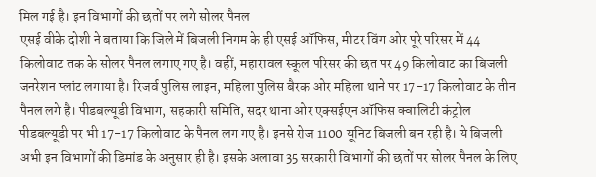मिल गई है। इन विभागों की छतों पर लगे सोलर पैनल
एसई वीके दोशी ने बताया कि जिले में बिजली निगम के ही एसई ऑफिस, मीटर विंग ओर पूरे परिसर में 44 किलोवाट तक के सोलर पैनल लगाए गए है। वहीं, महारावल स्कूल परिसर की छत पर 49 किलोवाट का बिजली जनरेशन प्लांट लगाया है। रिजर्व पुलिस लाइन, महिला पुलिस बैरक ओर महिला थाने पर 17-17 किलोवाट के तीन पैनल लगे है। पीडबल्यूडी विभाग, सहकारी समिति, सदर थाना ओर एक्सईएन ऑफिस क्वालिटी कंट्रोल पीडबल्यूडी पर भी 17-17 किलोवाट के पैनल लग गए है। इनसे रोज 1100 यूनिट बिजली बन रही है। ये बिजली अभी इन विभागों की डिमांड के अनुसार ही है। इसके अलावा 35 सरकारी विभागों की छतों पर सोलर पैनल के लिए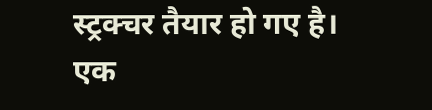स्ट्रक्चर तैयार हो गए है। एक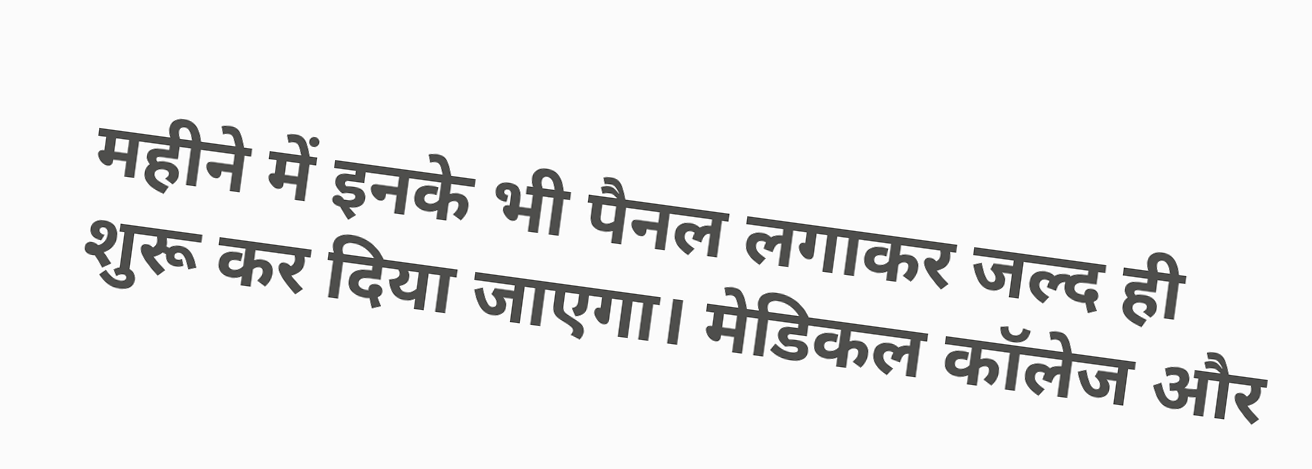महीने में इनके भी पैनल लगाकर जल्द ही शुरू कर दिया जाएगा। मेडिकल कॉलेज और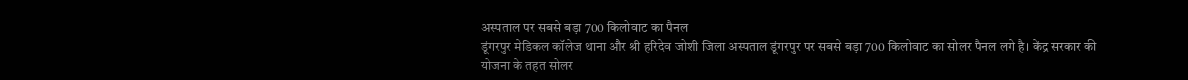अस्पताल पर सबसे बड़ा 700 किलोवाट का पैनल
डूंगरपुर मेडिकल कॉलेज थाना और श्री हरिदेव जोशी जिला अस्पताल डूंगरपुर पर सबसे बड़ा 700 किलोवाट का सोलर पैनल लगे है। केंद्र सरकार की योजना के तहत सोलर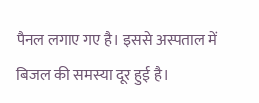पैनल लगाए गए है। इससे अस्पताल में बिजल की समस्या दूर हुई है।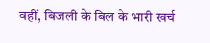वहीं, बिजली के बिल के भारी खर्च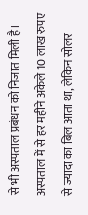से भी अस्पताल प्रबंधन को निजात मिली है। अस्पताल में से हर महीने अकेले 10 लाख रुपए से ज्यादा का बिल आता था, लेकिन सोलर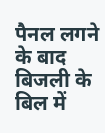पैनल लगने के बाद बिजली के बिल में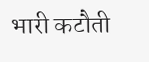भारी कटौती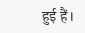हुई हैं।